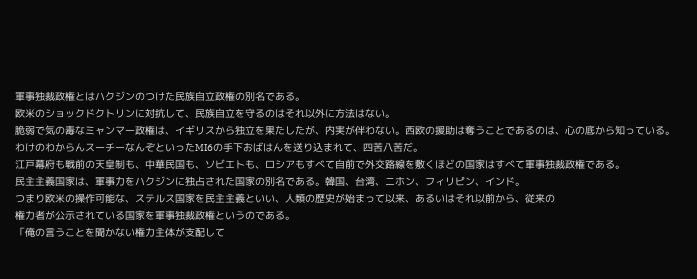軍事独裁政権とはハクジンのつけた民族自立政権の別名である。
欧米のショックドクトリンに対抗して、民族自立を守るのはそれ以外に方法はない。
脆弱で気の毒なミャンマー政権は、イギリスから独立を果たしたが、内実が伴わない。西欧の援助は奪うことであるのは、心の底から知っている。
わけのわからんスーチーなんぞといったMI6の手下おばはんを送り込まれて、四苦八苦だ。
江戸幕府も戦前の天皇制も、中華民国も、ソビエトも、ロシアもすべて自前で外交路線を敷くほどの国家はすべて軍事独裁政権である。
民主主義国家は、軍事力をハクジンに独占された国家の別名である。韓国、台湾、ニホン、フィリピン、インド。
つまり欧米の操作可能な、ステルス国家を民主主義といい、人類の歴史が始まって以来、あるいはそれ以前から、従来の
権力者が公示されている国家を軍事独裁政権というのである。
「俺の言うことを聞かない権力主体が支配して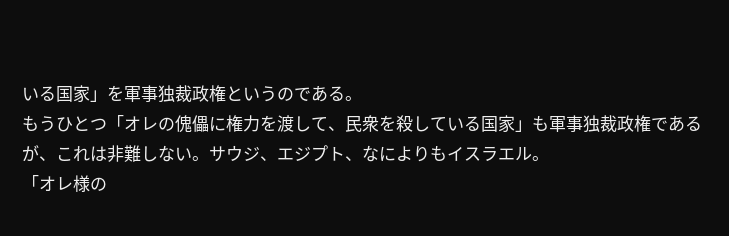いる国家」を軍事独裁政権というのである。
もうひとつ「オレの傀儡に権力を渡して、民衆を殺している国家」も軍事独裁政権であるが、これは非難しない。サウジ、エジプト、なによりもイスラエル。
「オレ様の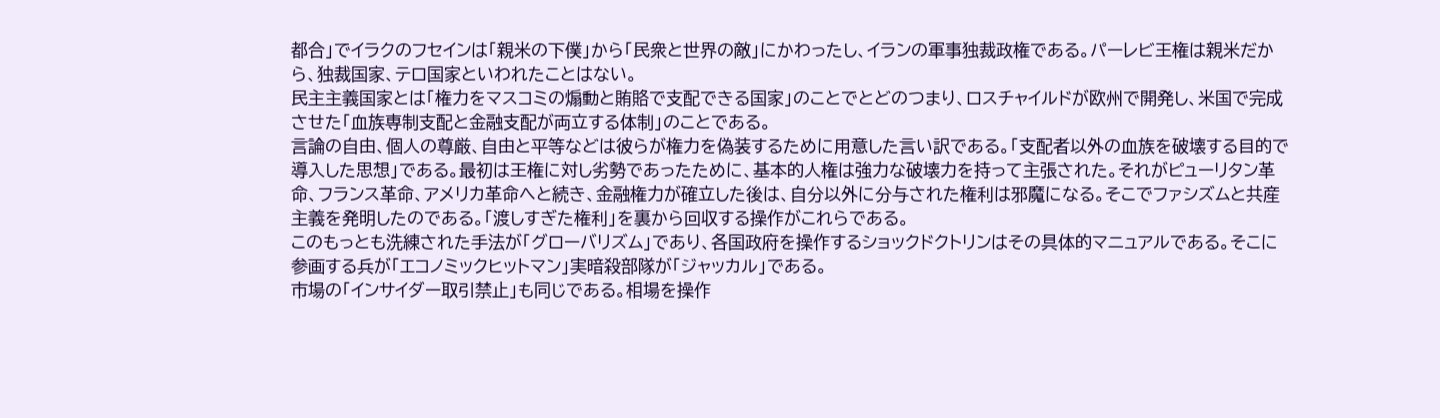都合」でイラクのフセインは「親米の下僕」から「民衆と世界の敵」にかわったし、イランの軍事独裁政権である。パーレビ王権は親米だから、独裁国家、テロ国家といわれたことはない。
民主主義国家とは「権力をマスコミの煽動と賄賂で支配できる国家」のことでとどのつまり、ロスチャイルドが欧州で開発し、米国で完成させた「血族専制支配と金融支配が両立する体制」のことである。
言論の自由、個人の尊厳、自由と平等などは彼らが権力を偽装するために用意した言い訳である。「支配者以外の血族を破壊する目的で導入した思想」である。最初は王権に対し劣勢であったために、基本的人権は強力な破壊力を持って主張された。それがピューリタン革命、フランス革命、アメリカ革命へと続き、金融権力が確立した後は、自分以外に分与された権利は邪魔になる。そこでファシズムと共産主義を発明したのである。「渡しすぎた権利」を裏から回収する操作がこれらである。
このもっとも洗練された手法が「グローバリズム」であり、各国政府を操作するショックドクトリンはその具体的マニュアルである。そこに参画する兵が「エコノミックヒットマン」実暗殺部隊が「ジャッカル」である。
市場の「インサイダー取引禁止」も同じである。相場を操作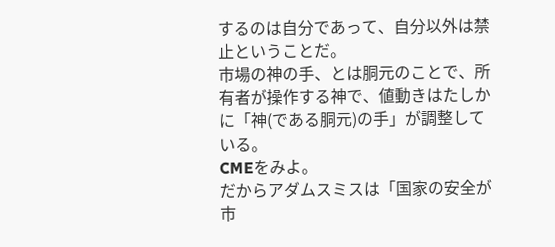するのは自分であって、自分以外は禁止ということだ。
市場の神の手、とは胴元のことで、所有者が操作する神で、値動きはたしかに「神(である胴元)の手」が調整している。
CMEをみよ。
だからアダムスミスは「国家の安全が市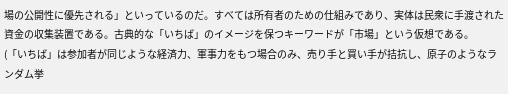場の公開性に優先される」といっているのだ。すべては所有者のための仕組みであり、実体は民衆に手渡された資金の収集装置である。古典的な「いちば」のイメージを保つキーワードが「市場」という仮想である。
(「いちば」は参加者が同じような経済力、軍事力をもつ場合のみ、売り手と買い手が拮抗し、原子のようなランダム挙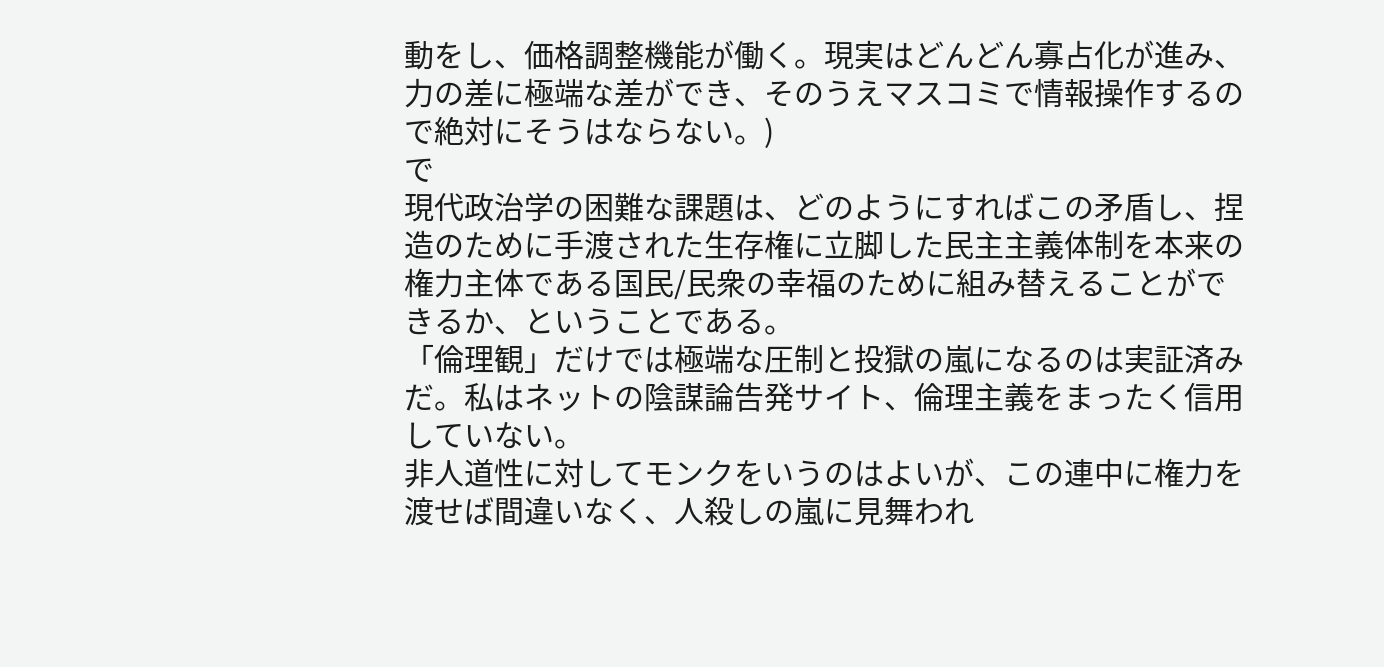動をし、価格調整機能が働く。現実はどんどん寡占化が進み、力の差に極端な差ができ、そのうえマスコミで情報操作するので絶対にそうはならない。)
で
現代政治学の困難な課題は、どのようにすればこの矛盾し、捏造のために手渡された生存権に立脚した民主主義体制を本来の権力主体である国民/民衆の幸福のために組み替えることができるか、ということである。
「倫理観」だけでは極端な圧制と投獄の嵐になるのは実証済みだ。私はネットの陰謀論告発サイト、倫理主義をまったく信用していない。
非人道性に対してモンクをいうのはよいが、この連中に権力を渡せば間違いなく、人殺しの嵐に見舞われ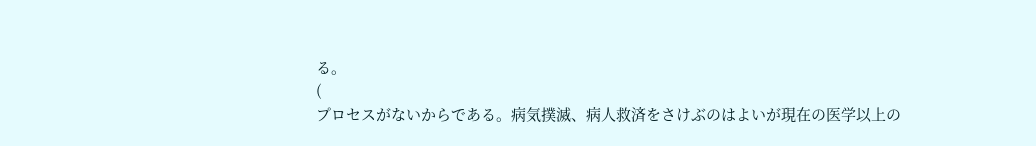る。
(
プロセスがないからである。病気撲滅、病人救済をさけぶのはよいが現在の医学以上の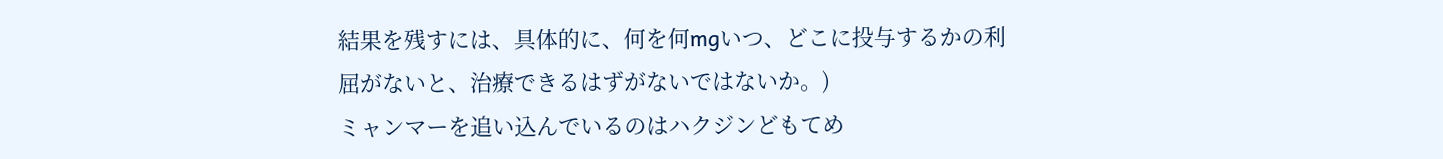結果を残すには、具体的に、何を何mgいつ、どこに投与するかの利屈がないと、治療できるはずがないではないか。)
ミャンマーを追い込んでいるのはハクジンどもてめ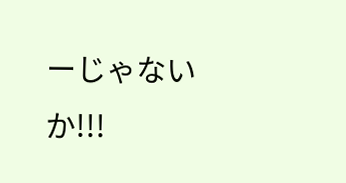ーじゃないか!!!